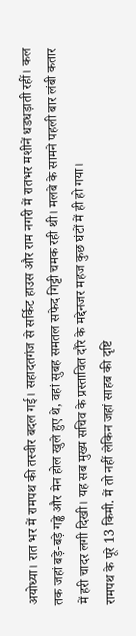अयोध्या। रात भर में रामपथ की तस्वीर बदल गई। सहादतगंज से सर्किट हाउस और राम नगरी में रातभर मशीनें धडधड़ाती रहीं। कल तक जहां बड़े-बड़े गड्ढे और मेन होल खुले हुए थे, वहां सुबह समतल सफेद गिट्टी चमक रही थी। मलबे के सामने पहली बार लंबी कतार में हरी चादर लगी दिखी। यह सब मुख्य सचिव के प्रस्तावित दौरे के मद्देनजर महज कुछ घंटों में ही हो गया।
रामपथ के पूरे 13 किमी. में तो नहीं लेकिन जहां साहब की दृष्टि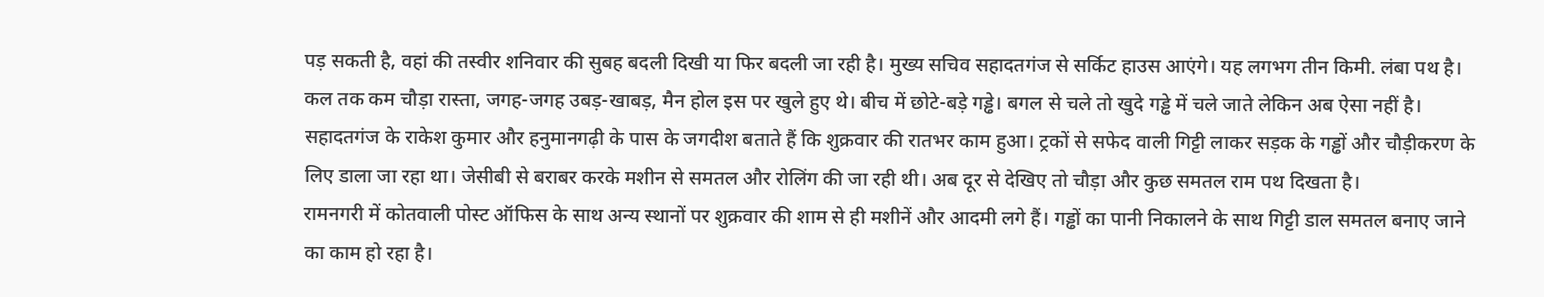पड़ सकती है, वहां की तस्वीर शनिवार की सुबह बदली दिखी या फिर बदली जा रही है। मुख्य सचिव सहादतगंज से सर्किट हाउस आएंगे। यह लगभग तीन किमी. लंबा पथ है। कल तक कम चौड़ा रास्ता, जगह-जगह उबड़-खाबड़, मैन होल इस पर खुले हुए थे। बीच में छोटे-बड़े गड्ढे। बगल से चले तो खुदे गड्ढे में चले जाते लेकिन अब ऐसा नहीं है।
सहादतगंज के राकेश कुमार और हनुमानगढ़ी के पास के जगदीश बताते हैं कि शुक्रवार की रातभर काम हुआ। ट्रकों से सफेद वाली गिट्टी लाकर सड़क के गड्ढों और चौड़ीकरण के लिए डाला जा रहा था। जेसीबी से बराबर करके मशीन से समतल और रोलिंग की जा रही थी। अब दूर से देखिए तो चौड़ा और कुछ समतल राम पथ दिखता है।
रामनगरी में कोतवाली पोस्ट ऑफिस के साथ अन्य स्थानों पर शुक्रवार की शाम से ही मशीनें और आदमी लगे हैं। गड्ढों का पानी निकालने के साथ गिट्टी डाल समतल बनाए जाने का काम हो रहा है।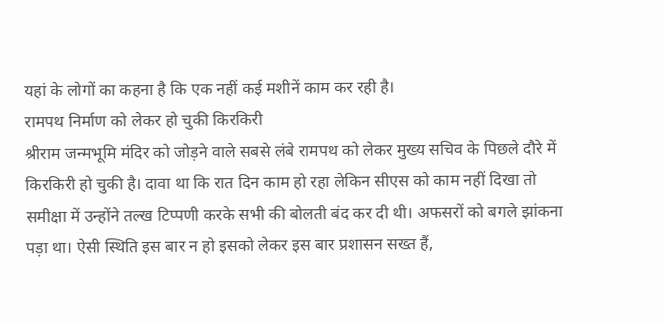यहां के लोगों का कहना है कि एक नहीं कई मशीनें काम कर रही है।
रामपथ निर्माण को लेकर हो चुकी किरकिरी
श्रीराम जन्मभूमि मंदिर को जोड़ने वाले सबसे लंबे रामपथ को लेकर मुख्य सचिव के पिछले दौरे में किरकिरी हो चुकी है। दावा था कि रात दिन काम हो रहा लेकिन सीएस को काम नहीं दिखा तो समीक्षा में उन्होंने तल्ख टिप्पणी करके सभी की बोलती बंद कर दी थी। अफसरों को बगले झांकना पड़ा था। ऐसी स्थिति इस बार न हो इसको लेकर इस बार प्रशासन सख्त हैं,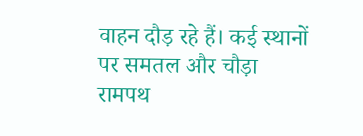वाहन दौड़ रहे हैं। कई स्थानों पर समतल और चौड़ा रामपथ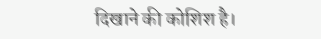दिखाने की कोशिश है।